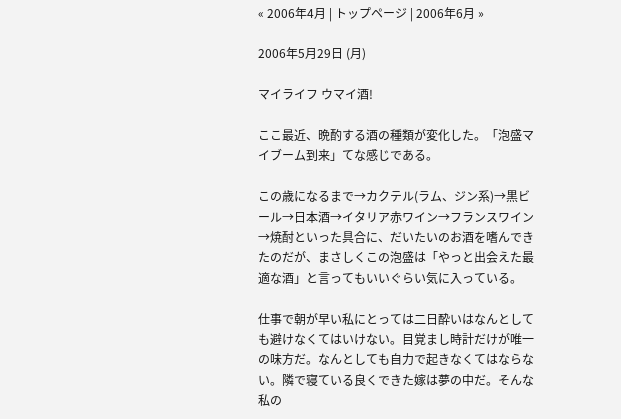« 2006年4月 | トップページ | 2006年6月 »

2006年5月29日 (月)

マイライフ ウマイ酒!

ここ最近、晩酌する酒の種類が変化した。「泡盛マイブーム到来」てな感じである。

この歳になるまで→カクテル(ラム、ジン系)→黒ビール→日本酒→イタリア赤ワイン→フランスワイン→焼酎といった具合に、だいたいのお酒を嗜んできたのだが、まさしくこの泡盛は「やっと出会えた最適な酒」と言ってもいいぐらい気に入っている。

仕事で朝が早い私にとっては二日酔いはなんとしても避けなくてはいけない。目覚まし時計だけが唯一の味方だ。なんとしても自力で起きなくてはならない。隣で寝ている良くできた嫁は夢の中だ。そんな私の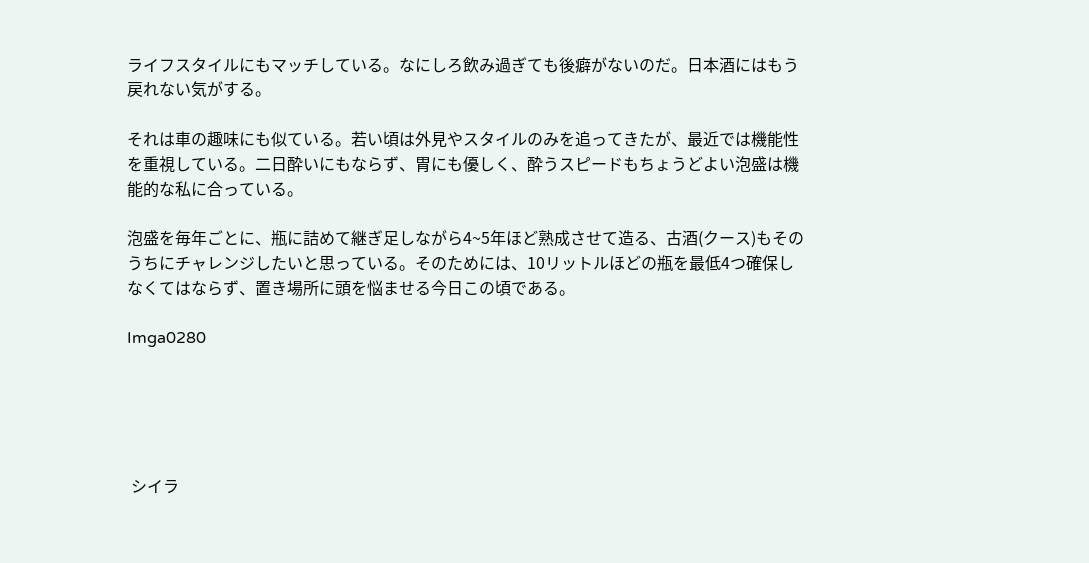ライフスタイルにもマッチしている。なにしろ飲み過ぎても後癖がないのだ。日本酒にはもう戻れない気がする。

それは車の趣味にも似ている。若い頃は外見やスタイルのみを追ってきたが、最近では機能性を重視している。二日酔いにもならず、胃にも優しく、酔うスピードもちょうどよい泡盛は機能的な私に合っている。

泡盛を毎年ごとに、瓶に詰めて継ぎ足しながら4~5年ほど熟成させて造る、古酒(クース)もそのうちにチャレンジしたいと思っている。そのためには、10リットルほどの瓶を最低4つ確保しなくてはならず、置き場所に頭を悩ませる今日この頃である。

Imga0280





 シイラ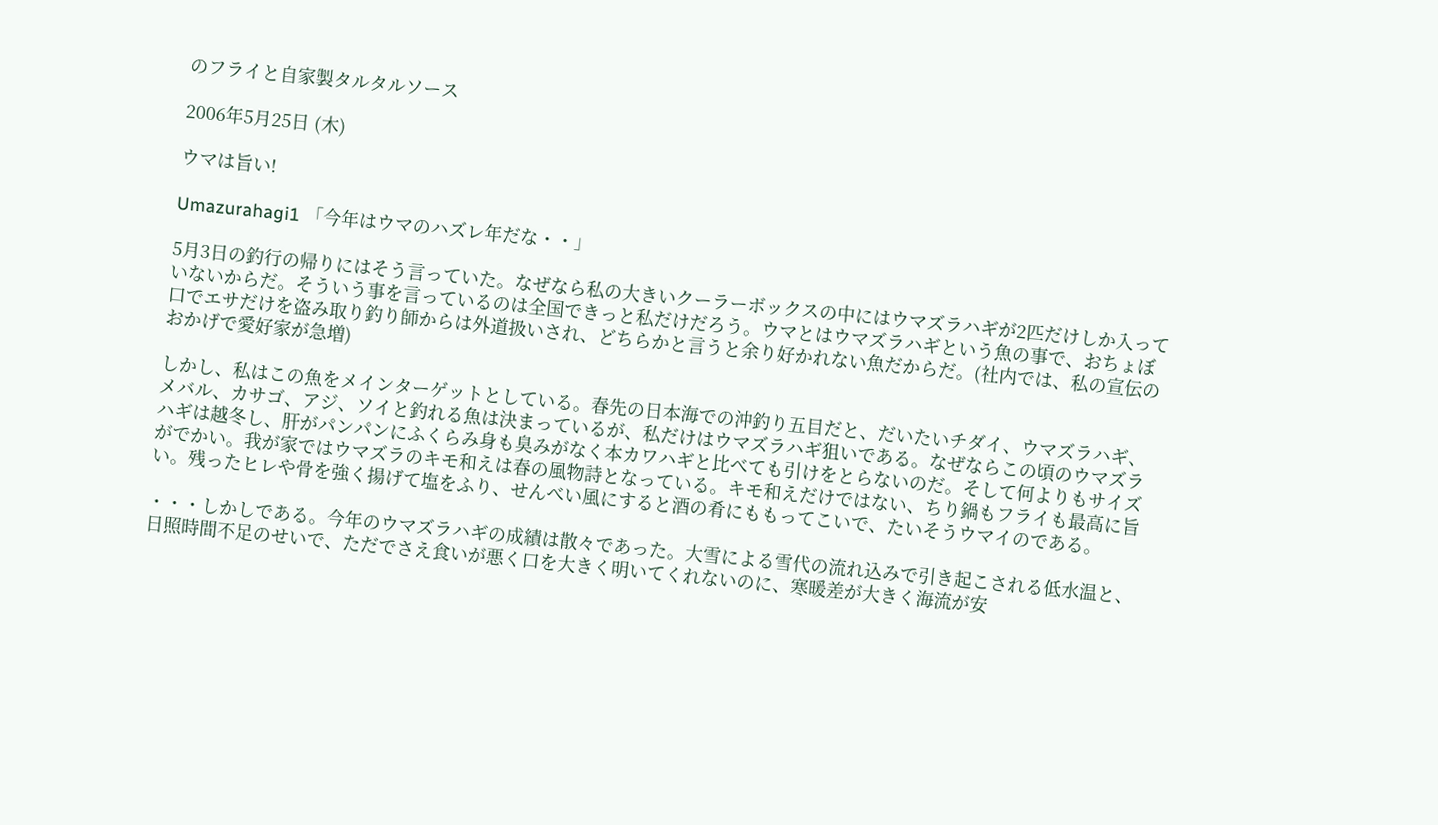のフライと自家製タルタルソース

2006年5月25日 (木)

ウマは旨い!

Umazurahagi1 「今年はウマのハズレ年だな・・」

5月3日の釣行の帰りにはそう言っていた。なぜなら私の大きいクーラーボックスの中にはウマズラハギが2匹だけしか入っていないからだ。そういう事を言っているのは全国できっと私だけだろう。ウマとはウマズラハギという魚の事で、おちょぼ口でエサだけを盗み取り釣り師からは外道扱いされ、どちらかと言うと余り好かれない魚だからだ。(社内では、私の宣伝のおかげで愛好家が急増)

しかし、私はこの魚をメインターゲットとしている。春先の日本海での沖釣り五目だと、だいたいチダイ、ウマズラハギ、メバル、カサゴ、アジ、ソイと釣れる魚は決まっているが、私だけはウマズラハギ狙いである。なぜならこの頃のウマズラハギは越冬し、肝がパンパンにふくらみ身も臭みがなく本カワハギと比べても引けをとらないのだ。そして何よりもサイズがでかい。我が家ではウマズラのキモ和えは春の風物詩となっている。キモ和えだけではない、ちり鍋もフライも最高に旨い。残ったヒレや骨を強く揚げて塩をふり、せんべい風にすると酒の肴にももってこいで、たいそうウマイのである。

・・・しかしである。今年のウマズラハギの成績は散々であった。大雪による雪代の流れ込みで引き起こされる低水温と、日照時間不足のせいで、ただでさえ食いが悪く口を大きく明いてくれないのに、寒暖差が大きく海流が安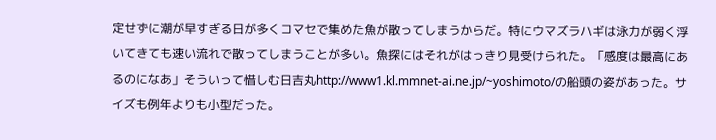定せずに潮が早すぎる日が多くコマセで集めた魚が散ってしまうからだ。特にウマズラハギは泳力が弱く浮いてきても速い流れで散ってしまうことが多い。魚探にはそれがはっきり見受けられた。「感度は最高にあるのになあ」そういって惜しむ日吉丸http://www1.kl.mmnet-ai.ne.jp/~yoshimoto/の船頭の姿があった。サイズも例年よりも小型だった。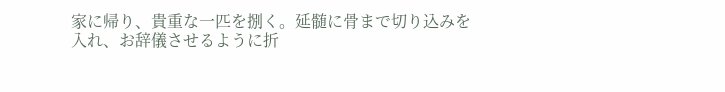家に帰り、貴重な一匹を捌く。延髄に骨まで切り込みを入れ、お辞儀させるように折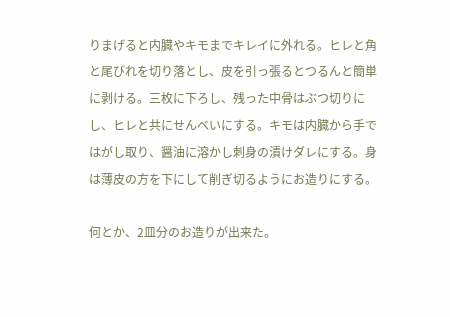りまげると内臓やキモまでキレイに外れる。ヒレと角と尾びれを切り落とし、皮を引っ張るとつるんと簡単に剥ける。三枚に下ろし、残った中骨はぶつ切りにし、ヒレと共にせんべいにする。キモは内臓から手ではがし取り、醤油に溶かし刺身の漬けダレにする。身は薄皮の方を下にして削ぎ切るようにお造りにする。

何とか、2皿分のお造りが出来た。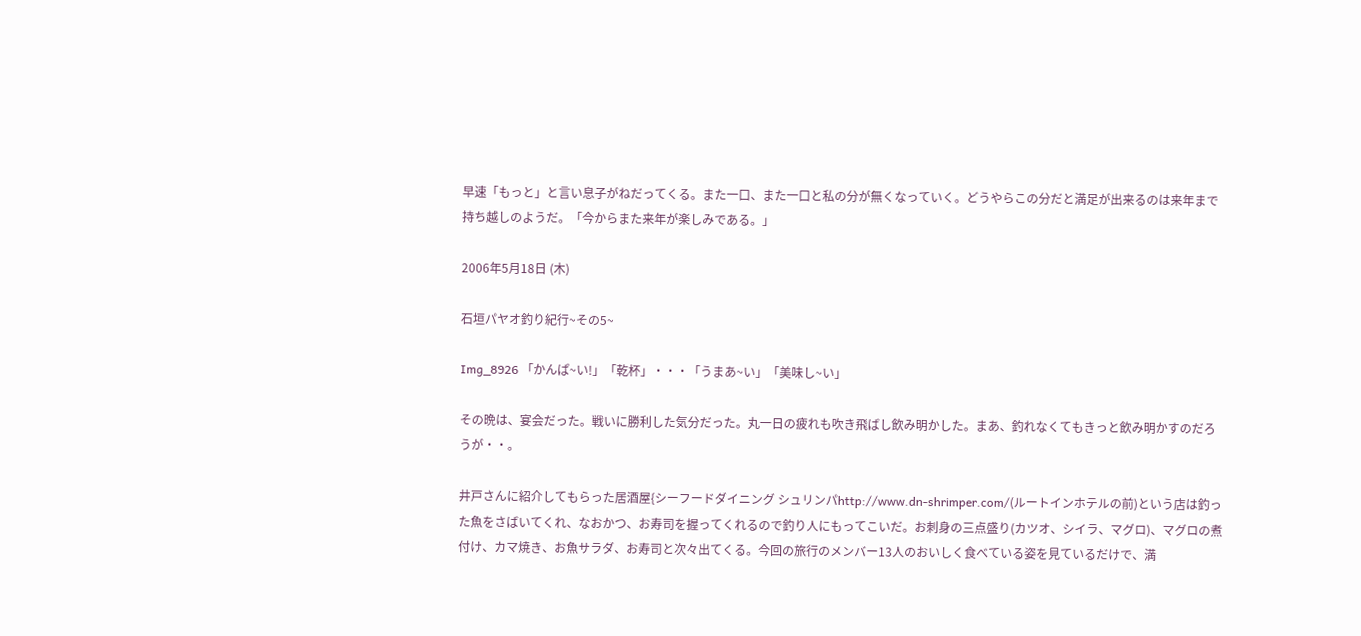早速「もっと」と言い息子がねだってくる。また一口、また一口と私の分が無くなっていく。どうやらこの分だと満足が出来るのは来年まで持ち越しのようだ。「今からまた来年が楽しみである。」

2006年5月18日 (木)

石垣パヤオ釣り紀行~その5~

Img_8926 「かんぱ~い!」「乾杯」・・・「うまあ~い」「美味し~い」

その晩は、宴会だった。戦いに勝利した気分だった。丸一日の疲れも吹き飛ばし飲み明かした。まあ、釣れなくてもきっと飲み明かすのだろうが・・。

井戸さんに紹介してもらった居酒屋{シーフードダイニング シュリンパhttp://www.dn-shrimper.com/(ルートインホテルの前)という店は釣った魚をさばいてくれ、なおかつ、お寿司を握ってくれるので釣り人にもってこいだ。お刺身の三点盛り(カツオ、シイラ、マグロ)、マグロの煮付け、カマ焼き、お魚サラダ、お寿司と次々出てくる。今回の旅行のメンバー13人のおいしく食べている姿を見ているだけで、満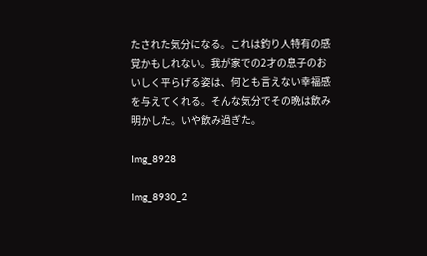たされた気分になる。これは釣り人特有の感覚かもしれない。我が家での2才の息子のおいしく平らげる姿は、何とも言えない幸福感を与えてくれる。そんな気分でその晩は飲み明かした。いや飲み過ぎた。

Img_8928

Img_8930_2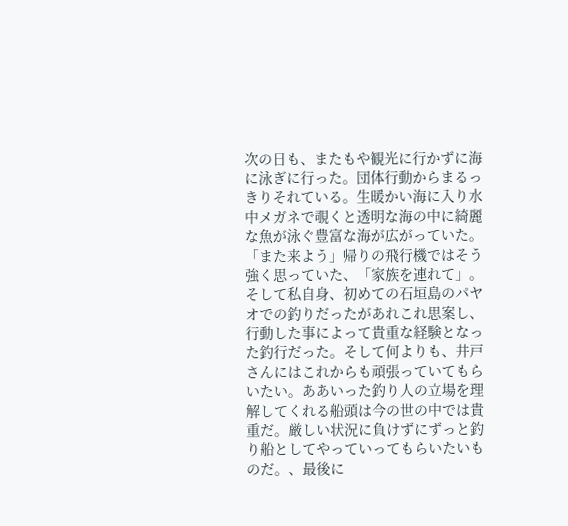次の日も、またもや観光に行かずに海に泳ぎに行った。団体行動からまるっきりそれている。生暖かい海に入り水中メガネで覗くと透明な海の中に綺麗な魚が泳ぐ豊富な海が広がっていた。「また来よう」帰りの飛行機ではそう強く思っていた、「家族を連れて」。そして私自身、初めての石垣島のパヤオでの釣りだったがあれこれ思案し、行動した事によって貴重な経験となった釣行だった。そして何よりも、井戸さんにはこれからも頑張っていてもらいたい。ああいった釣り人の立場を理解してくれる船頭は今の世の中では貴重だ。厳しい状況に負けずにずっと釣り船としてやっていってもらいたいものだ。、最後に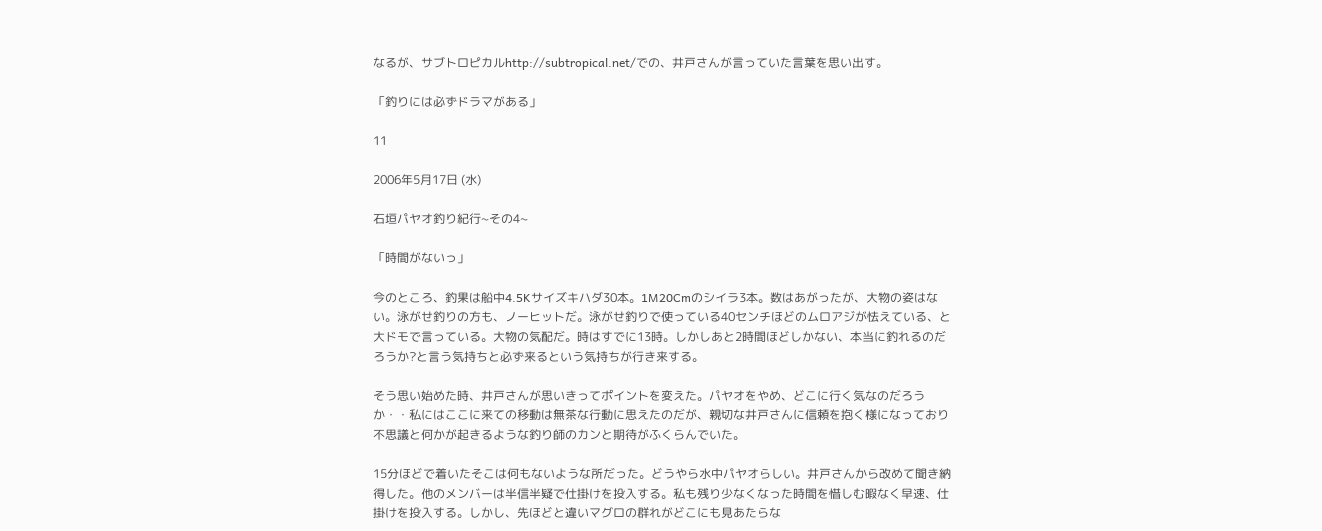なるが、サブトロピカルhttp://subtropical.net/での、井戸さんが言っていた言葉を思い出す。

「釣りには必ずドラマがある」

11

2006年5月17日 (水)

石垣パヤオ釣り紀行~その4~

「時間がないっ」

今のところ、釣果は船中4.5Kサイズキハダ30本。1M20Cmのシイラ3本。数はあがったが、大物の姿はない。泳がせ釣りの方も、ノーヒットだ。泳がせ釣りで使っている40センチほどのムロアジが怯えている、と大ドモで言っている。大物の気配だ。時はすでに13時。しかしあと2時間ほどしかない、本当に釣れるのだろうか?と言う気持ちと必ず来るという気持ちが行き来する。

そう思い始めた時、井戸さんが思いきってポイントを変えた。パヤオをやめ、どこに行く気なのだろうか・・私にはここに来ての移動は無茶な行動に思えたのだが、親切な井戸さんに信頼を抱く様になっており不思議と何かが起きるような釣り師のカンと期待がふくらんでいた。

15分ほどで着いたそこは何もないような所だった。どうやら水中パヤオらしい。井戸さんから改めて聞き納得した。他のメンバーは半信半疑で仕掛けを投入する。私も残り少なくなった時間を惜しむ暇なく早速、仕掛けを投入する。しかし、先ほどと違いマグロの群れがどこにも見あたらな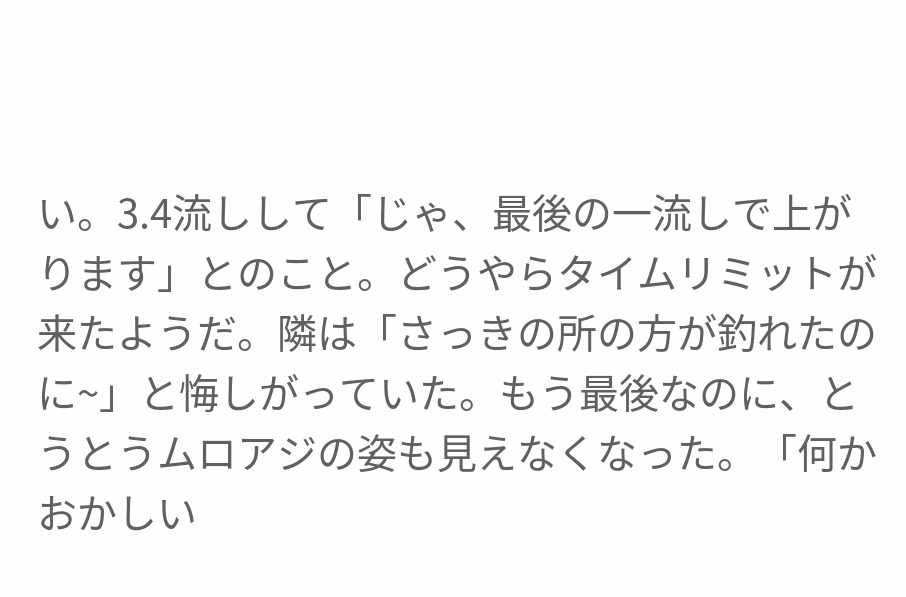い。3.4流しして「じゃ、最後の一流しで上がります」とのこと。どうやらタイムリミットが来たようだ。隣は「さっきの所の方が釣れたのに~」と悔しがっていた。もう最後なのに、とうとうムロアジの姿も見えなくなった。「何かおかしい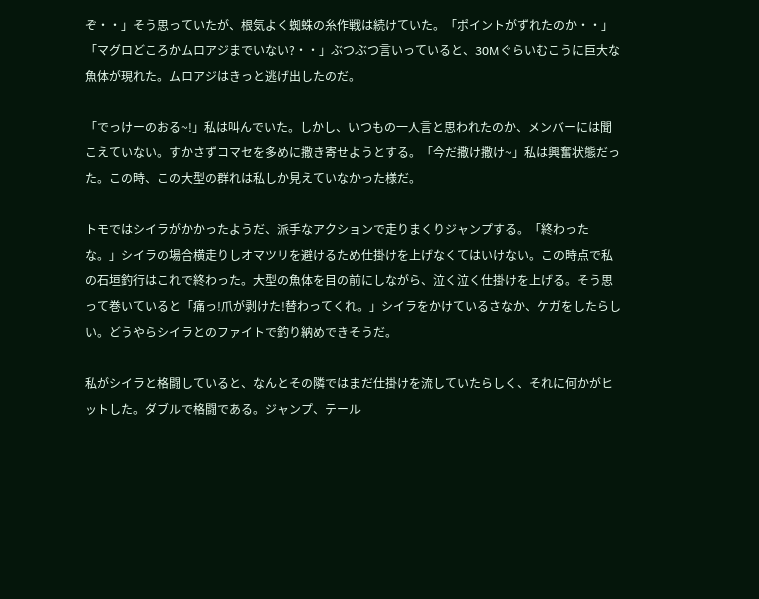ぞ・・」そう思っていたが、根気よく蜘蛛の糸作戦は続けていた。「ポイントがずれたのか・・」「マグロどころかムロアジまでいない?・・」ぶつぶつ言いっていると、30Mぐらいむこうに巨大な魚体が現れた。ムロアジはきっと逃げ出したのだ。

「でっけーのおる~!」私は叫んでいた。しかし、いつもの一人言と思われたのか、メンバーには聞こえていない。すかさずコマセを多めに撒き寄せようとする。「今だ撒け撒け~」私は興奮状態だった。この時、この大型の群れは私しか見えていなかった様だ。

トモではシイラがかかったようだ、派手なアクションで走りまくりジャンプする。「終わったな。」シイラの場合横走りしオマツリを避けるため仕掛けを上げなくてはいけない。この時点で私の石垣釣行はこれで終わった。大型の魚体を目の前にしながら、泣く泣く仕掛けを上げる。そう思って巻いていると「痛っ!爪が剥けた!替わってくれ。」シイラをかけているさなか、ケガをしたらしい。どうやらシイラとのファイトで釣り納めできそうだ。

私がシイラと格闘していると、なんとその隣ではまだ仕掛けを流していたらしく、それに何かがヒットした。ダブルで格闘である。ジャンプ、テール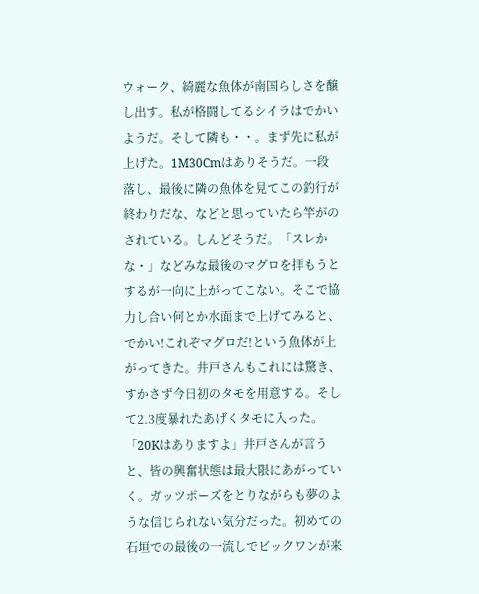ウォーク、綺麗な魚体が南国らしさを醸し出す。私が格闘してるシイラはでかいようだ。そして隣も・・。まず先に私が上げた。1M30Cmはありそうだ。一段落し、最後に隣の魚体を見てこの釣行が終わりだな、などと思っていたら竿がのされている。しんどそうだ。「スレかな・」などみな最後のマグロを拝もうとするが一向に上がってこない。そこで協力し合い何とか水面まで上げてみると、でかい!これぞマグロだ!という魚体が上がってきた。井戸さんもこれには驚き、すかさず今日初のタモを用意する。そして2.3度暴れたあげくタモに入った。「20Kはありますよ」井戸さんが言うと、皆の興奮状態は最大限にあがっていく。ガッツポーズをとりながらも夢のような信じられない気分だった。初めての石垣での最後の一流しでビックワンが来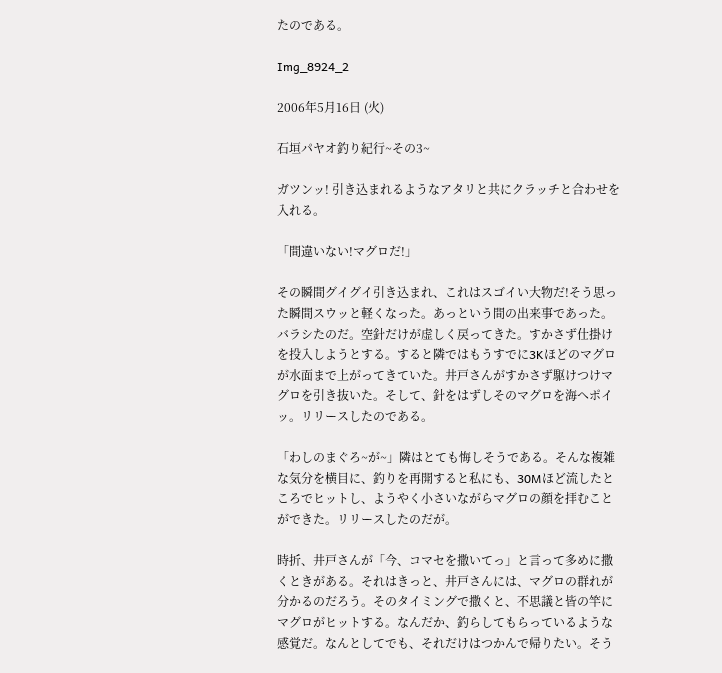たのである。

Img_8924_2

2006年5月16日 (火)

石垣パヤオ釣り紀行~その3~

ガツンッ! 引き込まれるようなアタリと共にクラッチと合わせを入れる。

「間違いない!マグロだ!」

その瞬間グイグイ引き込まれ、これはスゴイい大物だ!そう思った瞬間スウッと軽くなった。あっという間の出来事であった。バラシたのだ。空針だけが虚しく戻ってきた。すかさず仕掛けを投入しようとする。すると隣ではもうすでに3Kほどのマグロが水面まで上がってきていた。井戸さんがすかさず駆けつけマグロを引き抜いた。そして、針をはずしそのマグロを海へポイッ。リリースしたのである。

「わしのまぐろ~が~」隣はとても悔しそうである。そんな複雑な気分を横目に、釣りを再開すると私にも、30Mほど流したところでヒットし、ようやく小さいながらマグロの顔を拝むことができた。リリースしたのだが。

時折、井戸さんが「今、コマセを撒いてっ」と言って多めに撒くときがある。それはきっと、井戸さんには、マグロの群れが分かるのだろう。そのタイミングで撒くと、不思議と皆の竿にマグロがヒットする。なんだか、釣らしてもらっているような感覚だ。なんとしてでも、それだけはつかんで帰りたい。そう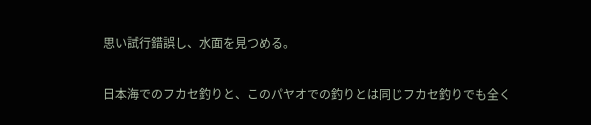思い試行錯誤し、水面を見つめる。

日本海でのフカセ釣りと、このパヤオでの釣りとは同じフカセ釣りでも全く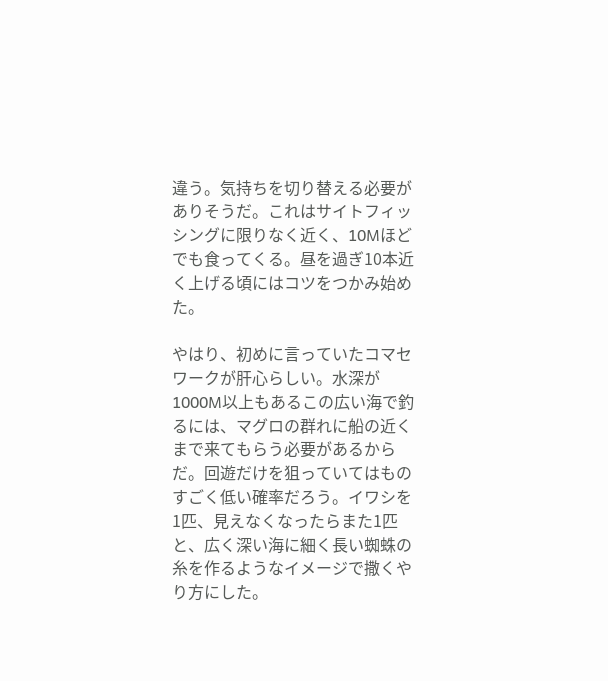違う。気持ちを切り替える必要がありそうだ。これはサイトフィッシングに限りなく近く、10Mほどでも食ってくる。昼を過ぎ10本近く上げる頃にはコツをつかみ始めた。

やはり、初めに言っていたコマセワークが肝心らしい。水深が1000M以上もあるこの広い海で釣るには、マグロの群れに船の近くまで来てもらう必要があるからだ。回遊だけを狙っていてはものすごく低い確率だろう。イワシを1匹、見えなくなったらまた1匹と、広く深い海に細く長い蜘蛛の糸を作るようなイメージで撒くやり方にした。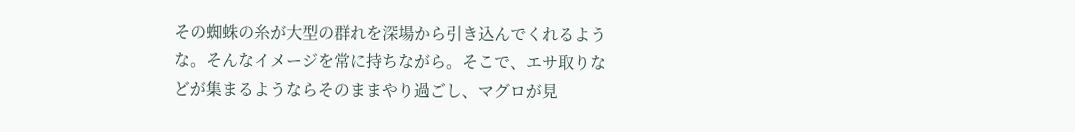その蜘蛛の糸が大型の群れを深場から引き込んでくれるような。そんなイメージを常に持ちながら。そこで、エサ取りなどが集まるようならそのままやり過ごし、マグロが見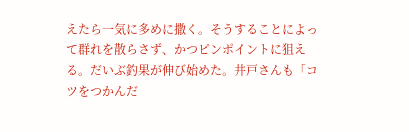えたら一気に多めに撒く。そうすることによって群れを散らさず、かつピンポイントに狙える。だいぶ釣果が伸び始めた。井戸さんも「コツをつかんだ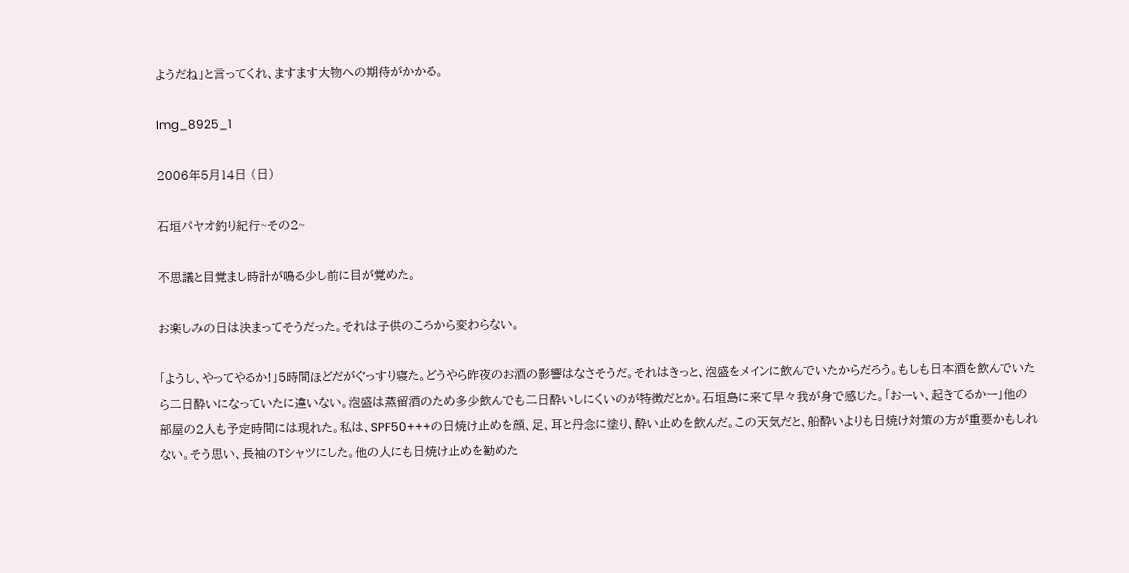ようだね」と言ってくれ、ますます大物への期待がかかる。

Img_8925_1

2006年5月14日 (日)

石垣パヤオ釣り紀行~その2~

不思議と目覚まし時計が鳴る少し前に目が覚めた。

お楽しみの日は決まってそうだった。それは子供のころから変わらない。

「ようし、やってやるか!」5時間ほどだがぐっすり寝た。どうやら昨夜のお酒の影響はなさそうだ。それはきっと、泡盛をメインに飲んでいたからだろう。もしも日本酒を飲んでいたら二日酔いになっていたに違いない。泡盛は蒸留酒のため多少飲んでも二日酔いしにくいのが特徴だとか。石垣島に来て早々我が身で感じた。「おーい、起きてるかー」他の部屋の2人も予定時間には現れた。私は、SPF50+++の日焼け止めを顔、足、耳と丹念に塗り、酔い止めを飲んだ。この天気だと、船酔いよりも日焼け対策の方が重要かもしれない。そう思い、長袖のTシャツにした。他の人にも日焼け止めを勧めた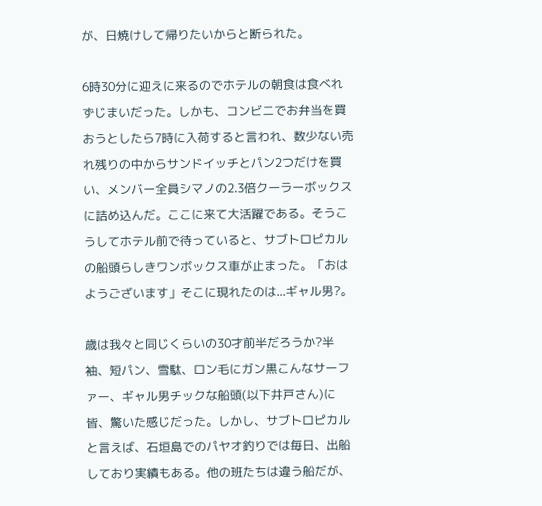が、日焼けして帰りたいからと断られた。

6時30分に迎えに来るのでホテルの朝食は食べれずじまいだった。しかも、コンビニでお弁当を買おうとしたら7時に入荷すると言われ、数少ない売れ残りの中からサンドイッチとパン2つだけを買い、メンバー全員シマノの2.3倍クーラーボックスに詰め込んだ。ここに来て大活躍である。そうこうしてホテル前で待っていると、サブトロピカルの船頭らしきワンボックス車が止まった。「おはようございます」そこに現れたのは...ギャル男?。

歳は我々と同じくらいの30才前半だろうか?半袖、短パン、雪駄、ロン毛にガン黒こんなサーファー、ギャル男チックな船頭(以下井戸さん)に皆、驚いた感じだった。しかし、サブトロピカルと言えば、石垣島でのパヤオ釣りでは毎日、出船しており実績もある。他の班たちは違う船だが、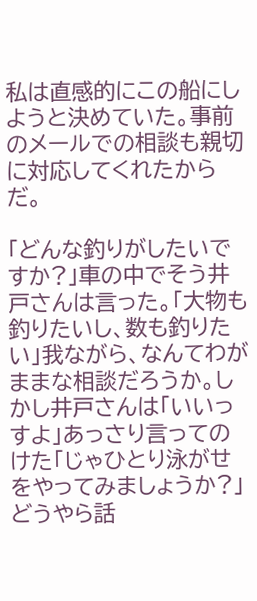私は直感的にこの船にしようと決めていた。事前のメールでの相談も親切に対応してくれたからだ。

「どんな釣りがしたいですか?」車の中でそう井戸さんは言った。「大物も釣りたいし、数も釣りたい」我ながら、なんてわがままな相談だろうか。しかし井戸さんは「いいっすよ」あっさり言ってのけた「じゃひとり泳がせをやってみましょうか?」どうやら話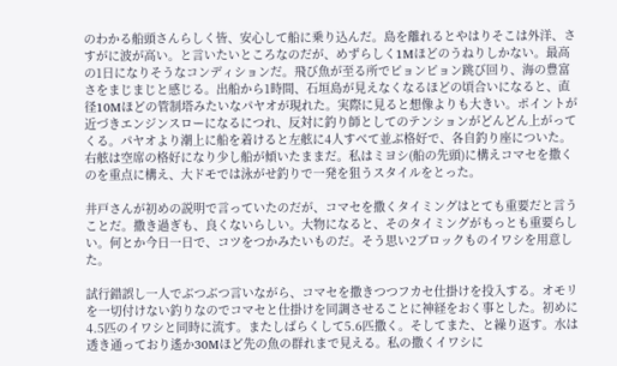のわかる船頭さんらしく皆、安心して船に乗り込んだ。島を離れるとやはりそこは外洋、さすがに波が高い。と言いたいところなのだが、めずらしく1Mほどのうねりしかない。最高の1日になりそうなコンディションだ。飛び魚が至る所でピョンピョン跳び回り、海の豊富さをまじまじと感じる。出船から1時間、石垣島が見えなくなるほどの頃合いになると、直径10Mほどの管制塔みたいなパヤオが現れた。実際に見ると想像よりも大きい。ポイントが近づきエンジンスローになるにつれ、反対に釣り師としてのテンションがどんどん上がってくる。パヤオより潮上に船を着けると左舷に4人すべて並ぶ格好で、各自釣り座についた。右舷は空席の格好になり少し船が傾いたままだ。私はミヨシ(船の先頭)に構えコマセを撒くのを重点に構え、大ドモでは泳がせ釣りで一発を狙うスタイルをとった。

井戸さんが初めの説明で言っていたのだが、コマセを撒くタイミングはとても重要だと言うことだ。撒き過ぎも、良くないらしい。大物になると、そのタイミングがもっとも重要らしい。何とか今日一日で、コツをつかみたいものだ。そう思い2ブロックものイワシを用意した。

試行錯誤し一人でぶつぶつ言いながら、コマセを撒きつつフカセ仕掛けを投入する。オモリを一切付けない釣りなのでコマセと仕掛けを同調させることに神経をおく事とした。初めに4.5匹のイワシと同時に流す。またしばらくして5.6匹撒く。そしてまた、と繰り返す。水は透き通っており遙か30Mほど先の魚の群れまで見える。私の撒くイワシに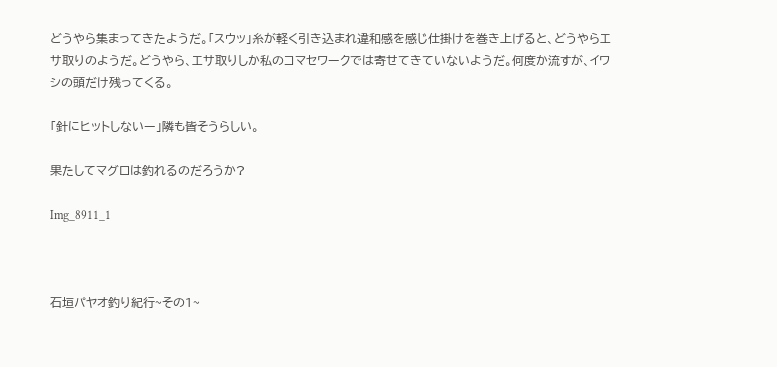どうやら集まってきたようだ。「スウッ」糸が軽く引き込まれ違和感を感じ仕掛けを巻き上げると、どうやらエサ取りのようだ。どうやら、エサ取りしか私のコマセワークでは寄せてきていないようだ。何度か流すが、イワシの頭だけ残ってくる。

「針にヒットしないー」隣も皆そうらしい。

果たしてマグロは釣れるのだろうか?

Img_8911_1



石垣パヤオ釣り紀行~その1~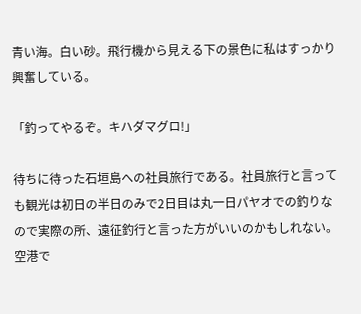青い海。白い砂。飛行機から見える下の景色に私はすっかり興奮している。

「釣ってやるぞ。キハダマグロ!」

待ちに待った石垣島への社員旅行である。社員旅行と言っても観光は初日の半日のみで2日目は丸一日パヤオでの釣りなので実際の所、遠征釣行と言った方がいいのかもしれない。空港で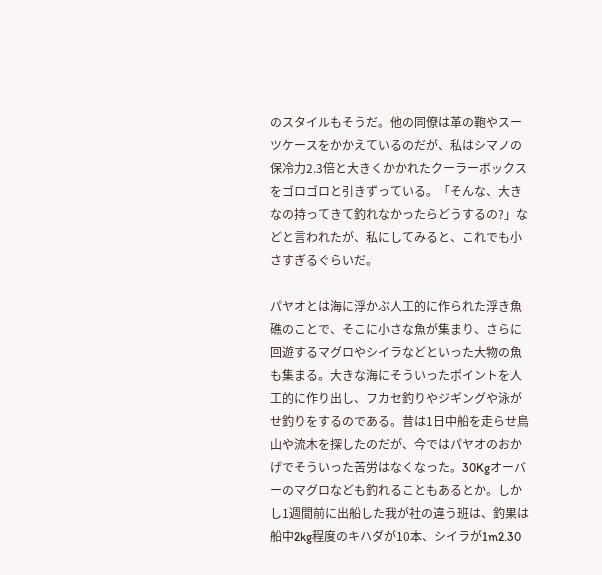のスタイルもそうだ。他の同僚は革の鞄やスーツケースをかかえているのだが、私はシマノの保冷力2.3倍と大きくかかれたクーラーボックスをゴロゴロと引きずっている。「そんな、大きなの持ってきて釣れなかったらどうするの?」などと言われたが、私にしてみると、これでも小さすぎるぐらいだ。

パヤオとは海に浮かぶ人工的に作られた浮き魚礁のことで、そこに小さな魚が集まり、さらに回遊するマグロやシイラなどといった大物の魚も集まる。大きな海にそういったポイントを人工的に作り出し、フカセ釣りやジギングや泳がせ釣りをするのである。昔は1日中船を走らせ鳥山や流木を探したのだが、今ではパヤオのおかげでそういった苦労はなくなった。30Kgオーバーのマグロなども釣れることもあるとか。しかし1週間前に出船した我が社の違う班は、釣果は船中2kg程度のキハダが10本、シイラが1m2.30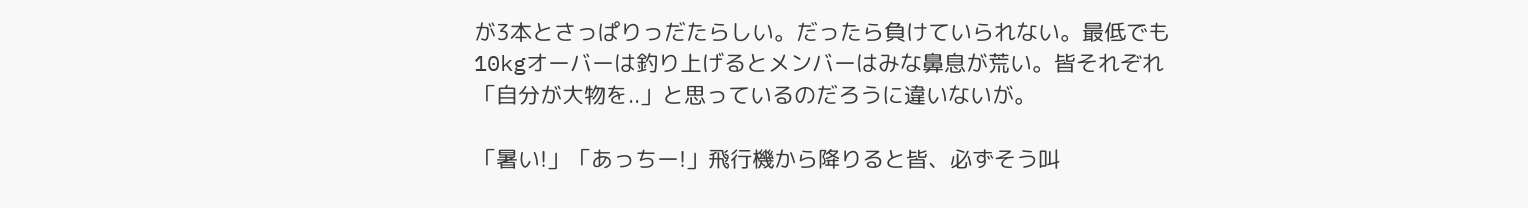が3本とさっぱりっだたらしい。だったら負けていられない。最低でも10kgオーバーは釣り上げるとメンバーはみな鼻息が荒い。皆それぞれ「自分が大物を..」と思っているのだろうに違いないが。

「暑い!」「あっちー!」飛行機から降りると皆、必ずそう叫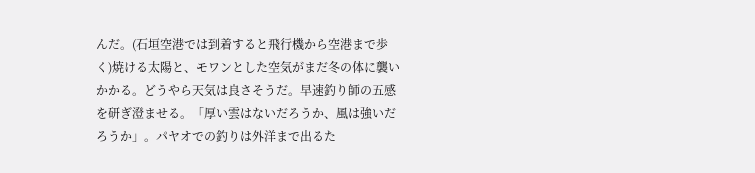んだ。(石垣空港では到着すると飛行機から空港まで歩く)焼ける太陽と、モワンとした空気がまだ冬の体に襲いかかる。どうやら天気は良さそうだ。早速釣り師の五感を研ぎ澄ませる。「厚い雲はないだろうか、風は強いだろうか」。パヤオでの釣りは外洋まで出るた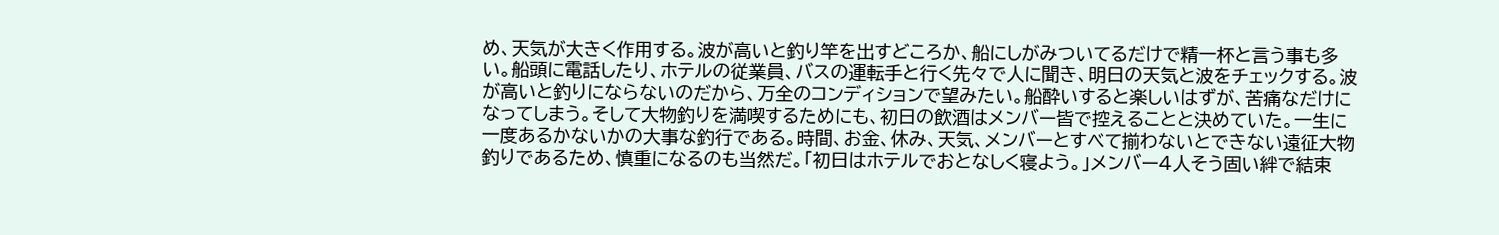め、天気が大きく作用する。波が高いと釣り竿を出すどころか、船にしがみついてるだけで精一杯と言う事も多い。船頭に電話したり、ホテルの従業員、バスの運転手と行く先々で人に聞き、明日の天気と波をチェックする。波が高いと釣りにならないのだから、万全のコンディションで望みたい。船酔いすると楽しいはずが、苦痛なだけになってしまう。そして大物釣りを満喫するためにも、初日の飲酒はメンバー皆で控えることと決めていた。一生に一度あるかないかの大事な釣行である。時間、お金、休み、天気、メンバーとすべて揃わないとできない遠征大物釣りであるため、慎重になるのも当然だ。「初日はホテルでおとなしく寝よう。」メンバー4人そう固い絆で結束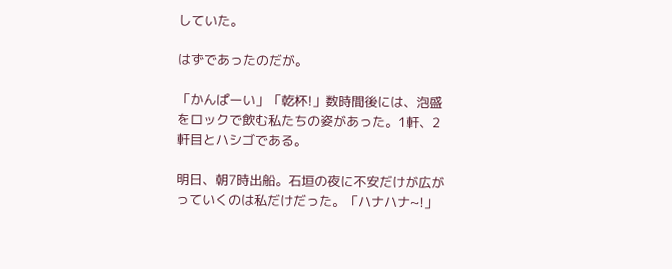していた。

はずであったのだが。

「かんぱーい」「乾杯!」数時間後には、泡盛をロックで飲む私たちの姿があった。1軒、2軒目とハシゴである。

明日、朝7時出船。石垣の夜に不安だけが広がっていくのは私だけだった。「ハナハナ~!」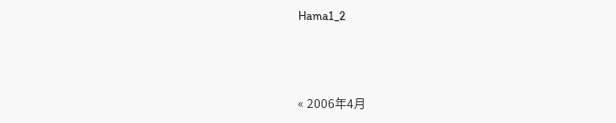Hama1_2



« 2006年4月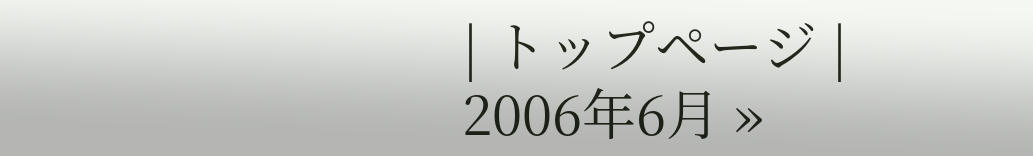| トップページ | 2006年6月 »